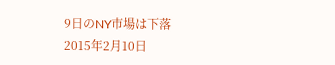9日のNY市場は下落
2015年2月10日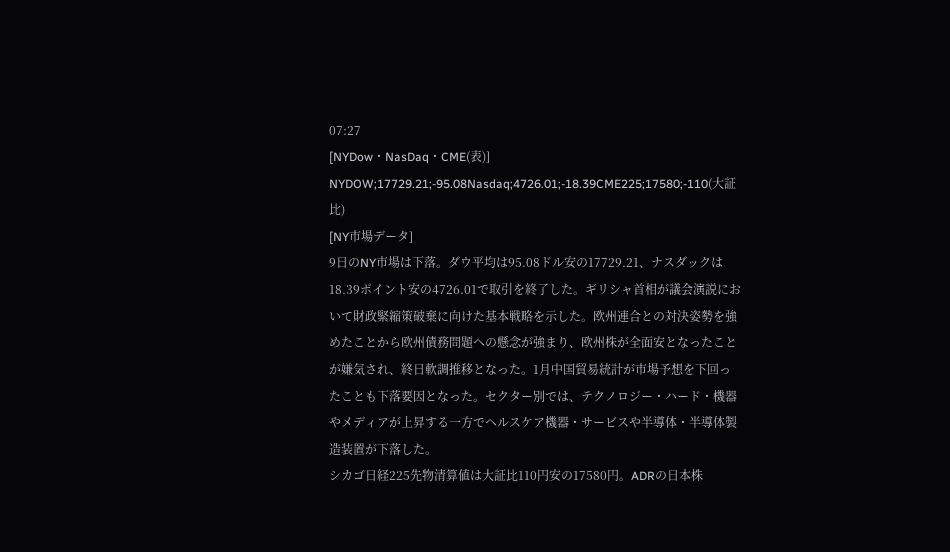07:27
[NYDow・NasDaq・CME(表)]
NYDOW;17729.21;-95.08Nasdaq;4726.01;-18.39CME225;17580;-110(大証比)
[NY市場データ]
9日のNY市場は下落。ダウ平均は95.08ドル安の17729.21、ナスダックは18.39ポイント安の4726.01で取引を終了した。ギリシャ首相が議会演説において財政緊縮策破棄に向けた基本戦略を示した。欧州連合との対決姿勢を強めたことから欧州債務問題への懸念が強まり、欧州株が全面安となったことが嫌気され、終日軟調推移となった。1月中国貿易統計が市場予想を下回ったことも下落要因となった。セクター別では、テクノロジー・ハード・機器やメディアが上昇する一方でヘルスケア機器・サービスや半導体・半導体製造装置が下落した。
シカゴ日経225先物清算値は大証比110円安の17580円。ADRの日本株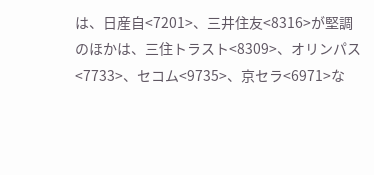は、日産自<7201>、三井住友<8316>が堅調のほかは、三住トラスト<8309>、オリンパス<7733>、セコム<9735>、京セラ<6971>な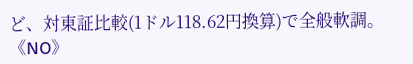ど、対東証比較(1ドル118.62円換算)で全般軟調。《NO》